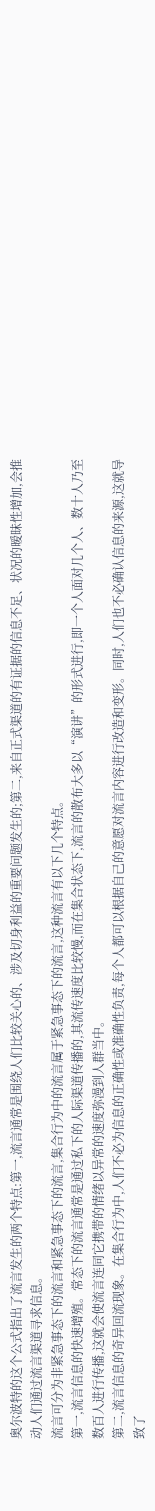奥尔波特的这个公式指出了流言发生的两个特点:第一,流言通常是围绕人们比较关心的、涉及切身利益的重要问题发生的;第二,来自正式渠道的有证据的信息不足、状况的暧昧性增加,会推动人们通过流言渠道寻求信息。
流言可分为非紧急事态下的流言和紧急事态下的流言,集合行为中的流言属于紧急事态下的流言,这种流言有以下几个特点。
第一,流言信息的快速增殖。常态下的流言通常是通过私下的人际渠道传播的,其流传速度比较慢,而在集合状态下,流言的散布大多以“演讲”的形式进行,即一个人面对几个人、数十人乃至数百人进行传播,这就会使流言连同它携带的情绪以异常的速度弥漫到人群当中。
第二,流言信息的奇异回流现象。在集合行为中,人们不必为信息的正确性或准确性负责,每个人都可以根据自己的意愿对流言内容进行改造和变形。同时,人们也不必确认信息的来源,这就导致了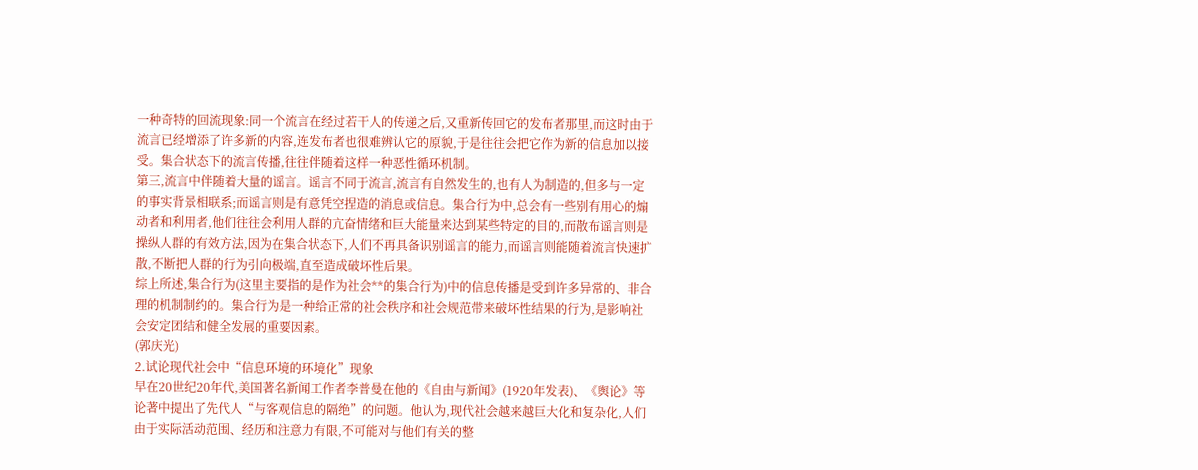一种奇特的回流现象:同一个流言在经过若干人的传递之后,又重新传回它的发布者那里,而这时由于流言已经增添了许多新的内容,连发布者也很难辨认它的原貌,于是往往会把它作为新的信息加以接受。集合状态下的流言传播,往往伴随着这样一种恶性循环机制。
第三,流言中伴随着大量的谣言。谣言不同于流言,流言有自然发生的,也有人为制造的,但多与一定的事实背景相联系;而谣言则是有意凭空捏造的消息或信息。集合行为中,总会有一些别有用心的煽动者和利用者,他们往往会利用人群的亢奋情绪和巨大能量来达到某些特定的目的,而散布谣言则是操纵人群的有效方法,因为在集合状态下,人们不再具备识别谣言的能力,而谣言则能随着流言快速扩散,不断把人群的行为引向极端,直至造成破坏性后果。
综上所述,集合行为(这里主要指的是作为社会**的集合行为)中的信息传播是受到许多异常的、非合理的机制制约的。集合行为是一种给正常的社会秩序和社会规范带来破坏性结果的行为,是影响社会安定团结和健全发展的重要因素。
(郭庆光)
2.试论现代社会中“信息环境的环境化”现象
早在20世纪20年代,美国著名新闻工作者李普曼在他的《自由与新闻》(1920年发表)、《舆论》等论著中提出了先代人“与客观信息的隔绝”的问题。他认为,现代社会越来越巨大化和复杂化,人们由于实际活动范围、经历和注意力有限,不可能对与他们有关的整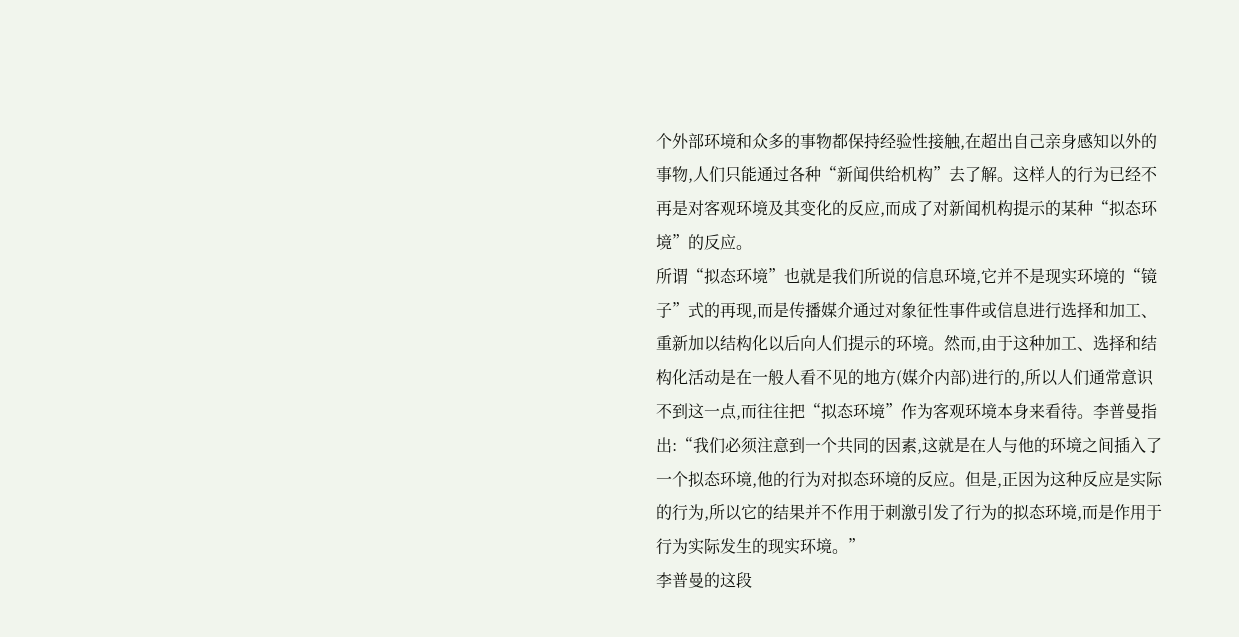个外部环境和众多的事物都保持经验性接触,在超出自己亲身感知以外的事物,人们只能通过各种“新闻供给机构”去了解。这样人的行为已经不再是对客观环境及其变化的反应,而成了对新闻机构提示的某种“拟态环境”的反应。
所谓“拟态环境”也就是我们所说的信息环境,它并不是现实环境的“镜子”式的再现,而是传播媒介通过对象征性事件或信息进行选择和加工、重新加以结构化以后向人们提示的环境。然而,由于这种加工、选择和结构化活动是在一般人看不见的地方(媒介内部)进行的,所以人们通常意识不到这一点,而往往把“拟态环境”作为客观环境本身来看待。李普曼指出:“我们必须注意到一个共同的因素,这就是在人与他的环境之间插入了一个拟态环境,他的行为对拟态环境的反应。但是,正因为这种反应是实际的行为,所以它的结果并不作用于刺激引发了行为的拟态环境,而是作用于行为实际发生的现实环境。”
李普曼的这段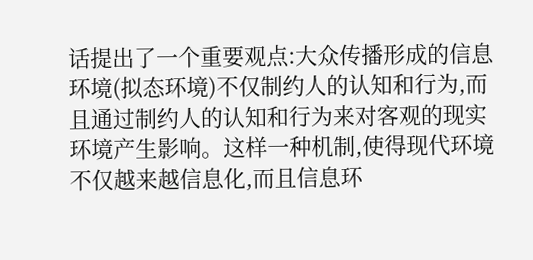话提出了一个重要观点:大众传播形成的信息环境(拟态环境)不仅制约人的认知和行为,而且通过制约人的认知和行为来对客观的现实环境产生影响。这样一种机制,使得现代环境不仅越来越信息化,而且信息环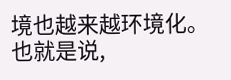境也越来越环境化。也就是说,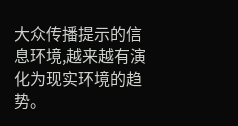大众传播提示的信息环境,越来越有演化为现实环境的趋势。